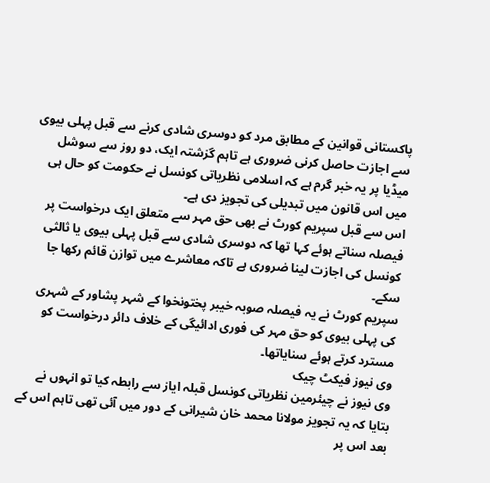پاکستانی قوانین کے مطابق مرد کو دوسری شادی کرنے سے قبل پہلی بیوی سے اجازت حاصل کرنی ضروری ہے تاہم گزشتہ ایک، دو روز سے سوشل میڈیا پر یہ خبر گرم ہے کہ اسلامی نظریاتی کونسل نے حکومت کو حال ہی میں اس قانون میں تبدیلی کی تجویز دی ہے۔
اس سے قبل سپریم کورٹ نے بھی حق مہر سے متعلق ایک درخواست پر فیصلہ سناتے ہوئے کہا تھا کہ دوسری شادی سے قبل پہلی بیوی یا ثالثی کونسل کی اجازت لینا ضروری ہے تاکہ معاشرے میں توازن قائم رکھا جا سکے۔
سپریم کورٹ نے یہ فیصلہ صوبہ خیبر پختونخوا کے شہر پشاور کے شہری کی پہلی بیوی کو حق مہر کی فوری ادائیگی کے خلاف دائر درخواست کو مسترد کرتے ہوئے سنایاتھا۔
وی نیوز فیکٹ چیک
وی نیوز نے چیئرمین نظریاتی کونسل قبلہ ایاز سے رابطہ کیا تو انہوں نے بتایا کہ یہ تجویز مولانا محمد خان شیرانی کے دور میں آئی تھی تاہم اس کے بعد اس پر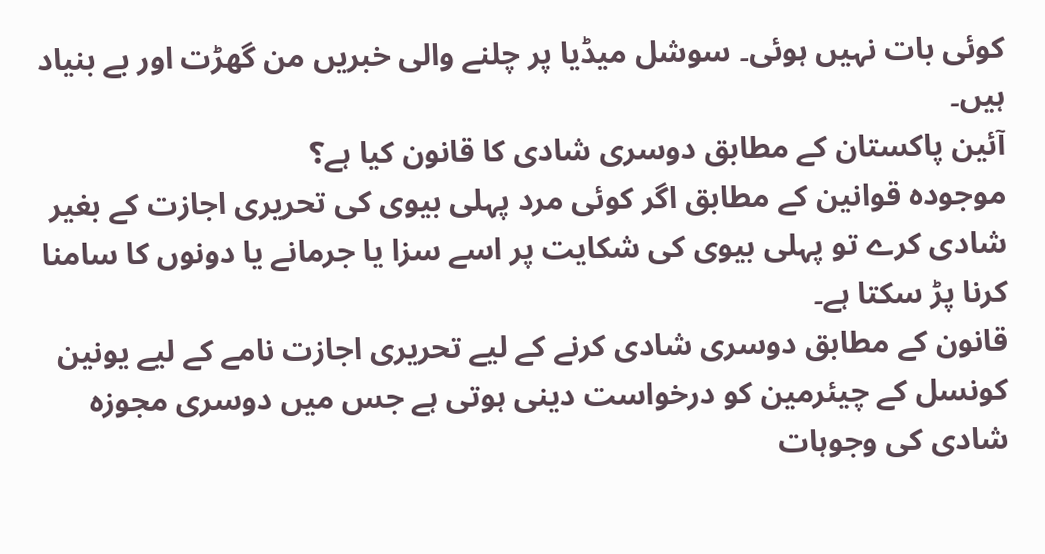کوئی بات نہیں ہوئی۔ سوشل میڈیا پر چلنے والی خبریں من گھڑت اور بے بنیاد ہیں۔
آئین پاکستان کے مطابق دوسری شادی کا قانون کیا ہے؟
موجودہ قوانین کے مطابق اگر کوئی مرد پہلی بیوی کی تحریری اجازت کے بغیر شادی کرے تو پہلی بیوی کی شکایت پر اسے سزا یا جرمانے یا دونوں کا سامنا کرنا پڑ سکتا ہے۔
قانون کے مطابق دوسری شادی کرنے کے لیے تحریری اجازت نامے کے لیے یونین کونسل کے چیئرمین کو درخواست دینی ہوتی ہے جس میں دوسری مجوزہ شادی کی وجوہات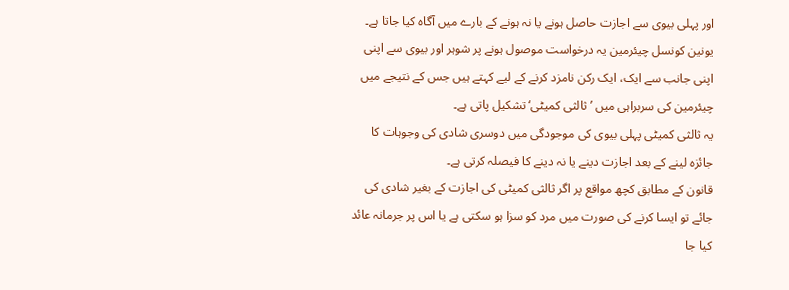اور پہلی بیوی سے اجازت حاصل ہونے یا نہ ہونے کے بارے میں آگاہ کیا جاتا ہے۔
یونین کونسل چیئرمین یہ درخواست موصول ہونے پر شوہر اور بیوی سے اپنی اپنی جانب سے ایک، ایک رکن نامزد کرنے کے لیے کہتے ہیں جس کے نتیجے میں چیئرمین کی سربراہی میں ’ثالثی کمیٹی‘ تشکیل پاتی ہے۔
یہ ثالثی کمیٹی پہلی بیوی کی موجودگی میں دوسری شادی کی وجوہات کا جائزہ لینے کے بعد اجازت دینے یا نہ دینے کا فیصلہ کرتی ہے۔
قانون کے مطابق کچھ مواقع پر اگر ثالثی کمیٹی کی اجازت کے بغیر شادی کی جائے تو ایسا کرنے کی صورت میں مرد کو سزا ہو سکتی ہے یا اس پر جرمانہ عائد کیا جا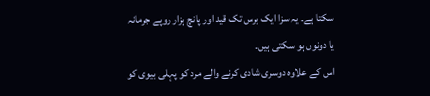سکتا ہے۔ یہ سزا ایک برس تک قید اور پانچ ہزار روپے جرمانہ یا دونوں ہو سکتی ہیں۔
اس کے علاوہ دوسری شادی کرنے والے مرد کو پہلی بیوی کو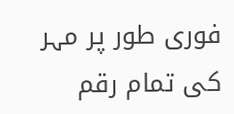فوری طور پر مہر کی تمام رقم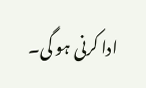ادا کرنی ہو گی۔